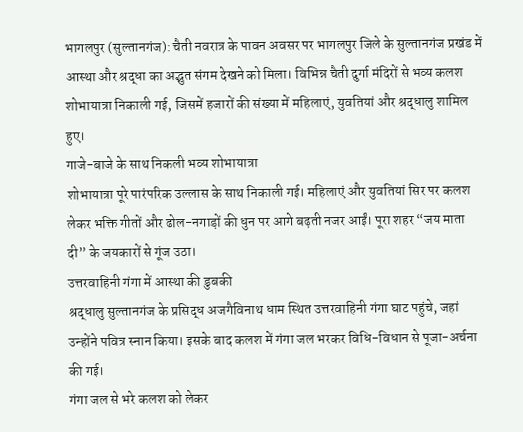भागलपुर (सुल्तानगंज): चैती नवरात्र के पावन अवसर पर भागलपुर जिले के सुल्तानगंज प्रखंड में आस्था और श्रद्धा का अद्भुत संगम देखने को मिला। विभिन्न चैती दुर्गा मंदिरों से भव्य कलश शोभायात्रा निकाली गई, जिसमें हजारों की संख्या में महिलाएं, युवतियां और श्रद्धालु शामिल हुए।
गाजे-बाजे के साथ निकली भव्य शोभायात्रा
शोभायात्रा पूरे पारंपरिक उल्लास के साथ निकाली गई। महिलाएं और युवतियां सिर पर कलश लेकर भक्ति गीतों और ढोल-नगाड़ों की धुन पर आगे बढ़ती नजर आईं। पूरा शहर “जय माता दी” के जयकारों से गूंज उठा।
उत्तरवाहिनी गंगा में आस्था की डुबकी
श्रद्धालु सुल्तानगंज के प्रसिद्ध अजगैविनाथ धाम स्थित उत्तरवाहिनी गंगा घाट पहुंचे, जहां उन्होंने पवित्र स्नान किया। इसके बाद कलश में गंगा जल भरकर विधि-विधान से पूजा-अर्चना की गई।
गंगा जल से भरे कलश को लेकर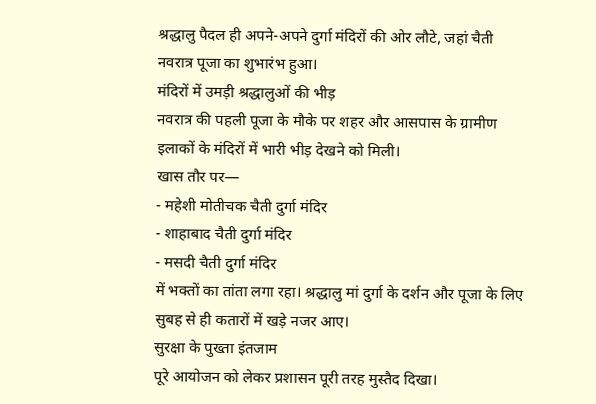श्रद्धालु पैदल ही अपने-अपने दुर्गा मंदिरों की ओर लौटे, जहां चैती नवरात्र पूजा का शुभारंभ हुआ।
मंदिरों में उमड़ी श्रद्धालुओं की भीड़
नवरात्र की पहली पूजा के मौके पर शहर और आसपास के ग्रामीण इलाकों के मंदिरों में भारी भीड़ देखने को मिली।
खास तौर पर—
- महेशी मोतीचक चैती दुर्गा मंदिर
- शाहाबाद चैती दुर्गा मंदिर
- मसदी चैती दुर्गा मंदिर
में भक्तों का तांता लगा रहा। श्रद्धालु मां दुर्गा के दर्शन और पूजा के लिए सुबह से ही कतारों में खड़े नजर आए।
सुरक्षा के पुख्ता इंतजाम
पूरे आयोजन को लेकर प्रशासन पूरी तरह मुस्तैद दिखा।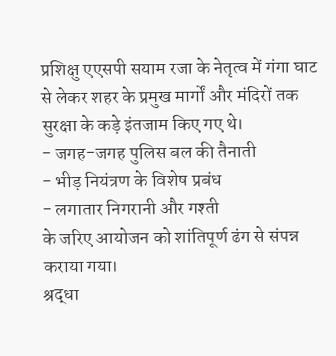प्रशिक्षु एएसपी सयाम रजा के नेतृत्व में गंगा घाट से लेकर शहर के प्रमुख मार्गों और मंदिरों तक सुरक्षा के कड़े इंतजाम किए गए थे।
- जगह-जगह पुलिस बल की तैनाती
- भीड़ नियंत्रण के विशेष प्रबंध
- लगातार निगरानी और गश्ती
के जरिए आयोजन को शांतिपूर्ण ढंग से संपन्न कराया गया।
श्रद्धा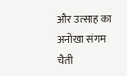और उत्साह का अनोखा संगम
चैती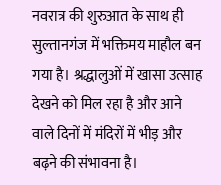नवरात्र की शुरुआत के साथ ही सुल्तानगंज में भक्तिमय माहौल बन गया है। श्रद्धालुओं में खासा उत्साह देखने को मिल रहा है और आने वाले दिनों में मंदिरों में भीड़ और बढ़ने की संभावना है।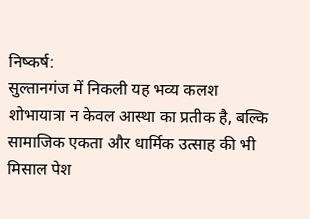निष्कर्ष:
सुल्तानगंज में निकली यह भव्य कलश शोभायात्रा न केवल आस्था का प्रतीक है, बल्कि सामाजिक एकता और धार्मिक उत्साह की भी मिसाल पेश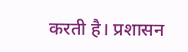करती है। प्रशासन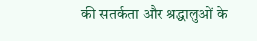की सतर्कता और श्रद्धालुओं के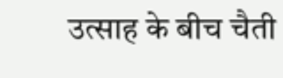उत्साह के बीच चैती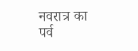नवरात्र का पर्व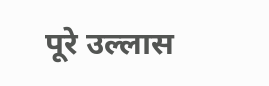पूरे उल्लास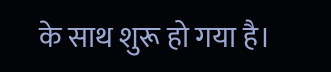के साथ शुरू हो गया है।